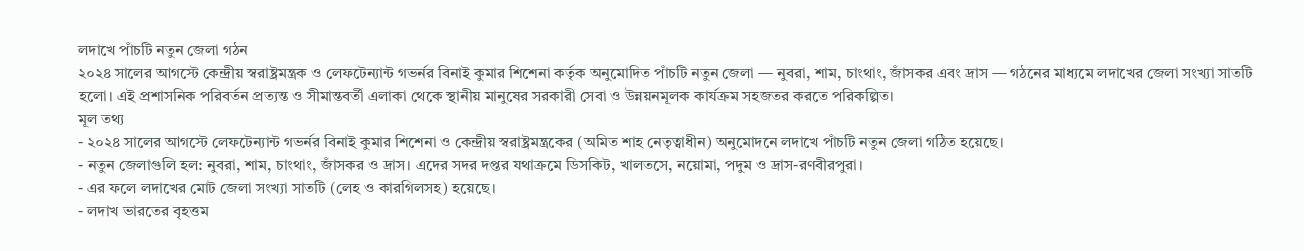লদাখে পাঁচটি নতুন জেলা গঠন
২০২৪ সালের আগস্টে কেন্দ্রীয় স্বরাষ্ট্রমন্ত্রক ও লেফটেন্যান্ট গভর্নর বিনাই কুমার শিশেনা কর্তৃক অনুমোদিত পাঁচটি নতুন জেলা — নুবরা, শাম, চাংথাং, জাঁসকর এবং দ্রাস — গঠনের মাধ্যমে লদাখের জেলা সংখ্যা সাতটি হলো। এই প্রশাসনিক পরিবর্তন প্রত্যন্ত ও সীমান্তবর্তী এলাকা থেকে স্থানীয় মানুষের সরকারী সেবা ও উন্নয়নমূলক কার্যক্রম সহজতর করতে পরিকল্পিত।
মূল তথ্য
- ২০২৪ সালের আগস্টে লেফটেন্যান্ট গভর্নর বিনাই কুমার শিশেনা ও কেন্দ্রীয় স্বরাষ্ট্রমন্ত্রকের (অমিত শাহ নেতৃত্বাধীন) অনুমোদনে লদাখে পাঁচটি নতুন জেলা গঠিত হয়েছে।
- নতুন জেলাগুলি হল: নুবরা, শাম, চাংথাং, জাঁসকর ও দ্রাস। এদের সদর দপ্তর যথাক্রমে ডিসকিট, খালতসে, নয়োমা, পদুম ও দ্রাস-রণবীরপুরা।
- এর ফলে লদাখের মোট জেলা সংখ্যা সাতটি (লেহ ও কারগিলসহ) হয়েছে।
- লদাখ ভারতের বৃহত্তম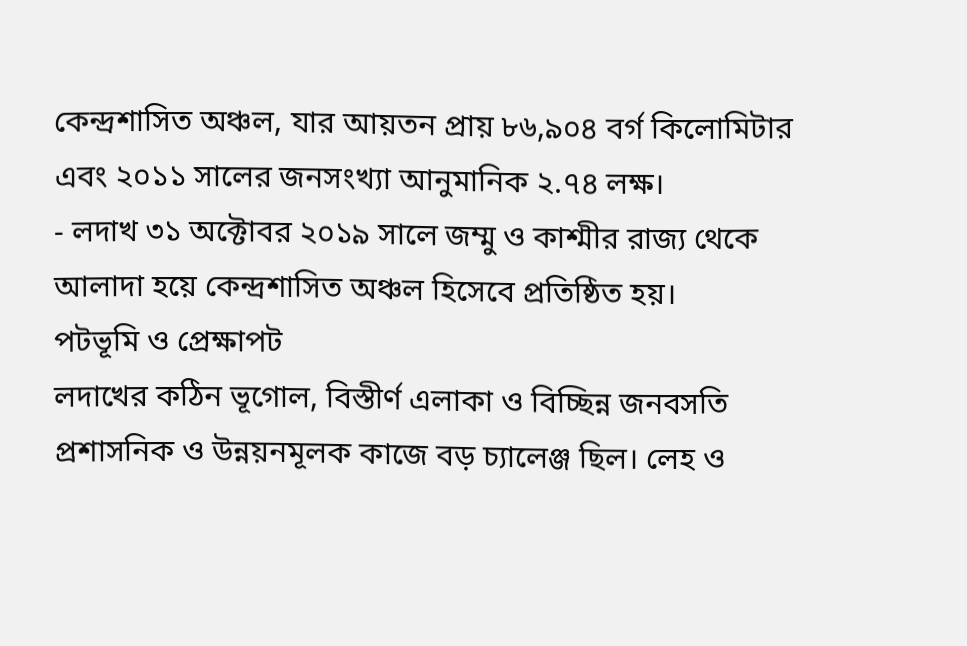কেন্দ্রশাসিত অঞ্চল, যার আয়তন প্রায় ৮৬,৯০৪ বর্গ কিলোমিটার এবং ২০১১ সালের জনসংখ্যা আনুমানিক ২.৭৪ লক্ষ।
- লদাখ ৩১ অক্টোবর ২০১৯ সালে জম্মু ও কাশ্মীর রাজ্য থেকে আলাদা হয়ে কেন্দ্রশাসিত অঞ্চল হিসেবে প্রতিষ্ঠিত হয়।
পটভূমি ও প্রেক্ষাপট
লদাখের কঠিন ভূগোল, বিস্তীর্ণ এলাকা ও বিচ্ছিন্ন জনবসতি প্রশাসনিক ও উন্নয়নমূলক কাজে বড় চ্যালেঞ্জ ছিল। লেহ ও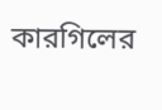কারগিলের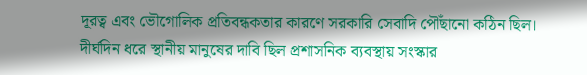দূরত্ব এবং ভৌগোলিক প্রতিবন্ধকতার কারণে সরকারি সেবাদি পৌঁছানো কঠিন ছিল। দীর্ঘদিন ধরে স্থানীয় মানুষের দাবি ছিল প্রশাসনিক ব্যবস্থায় সংস্কার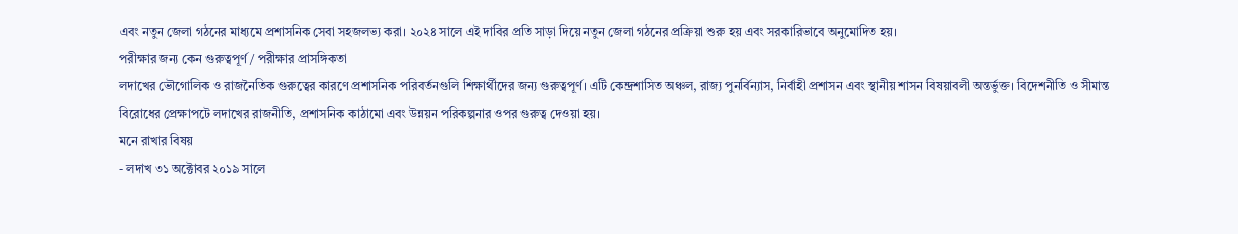এবং নতুন জেলা গঠনের মাধ্যমে প্রশাসনিক সেবা সহজলভ্য করা। ২০২৪ সালে এই দাবির প্রতি সাড়া দিয়ে নতুন জেলা গঠনের প্রক্রিয়া শুরু হয় এবং সরকারিভাবে অনুমোদিত হয়।
পরীক্ষার জন্য কেন গুরুত্বপূর্ণ / পরীক্ষার প্রাসঙ্গিকতা
লদাখের ভৌগোলিক ও রাজনৈতিক গুরুত্বের কারণে প্রশাসনিক পরিবর্তনগুলি শিক্ষার্থীদের জন্য গুরুত্বপূর্ণ। এটি কেন্দ্রশাসিত অঞ্চল, রাজ্য পুনর্বিন্যাস, নির্বাহী প্রশাসন এবং স্থানীয় শাসন বিষয়াবলী অন্তর্ভুক্ত। বিদেশনীতি ও সীমান্ত বিরোধের প্রেক্ষাপটে লদাখের রাজনীতি, প্রশাসনিক কাঠামো এবং উন্নয়ন পরিকল্পনার ওপর গুরুত্ব দেওয়া হয়।
মনে রাখার বিষয়
- লদাখ ৩১ অক্টোবর ২০১৯ সালে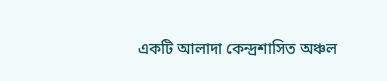একটি আলাদা কেন্দ্রশাসিত অঞ্চল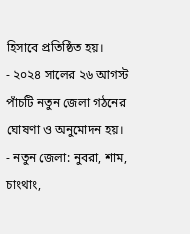হিসাবে প্রতিষ্ঠিত হয়।
- ২০২৪ সালের ২৬ আগস্ট পাঁচটি নতুন জেলা গঠনের ঘোষণা ও অনুমোদন হয়।
- নতুন জেলা: নুবরা, শাম, চাংথাং,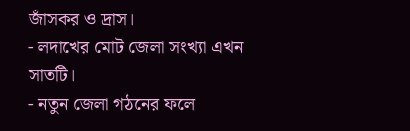জাঁসকর ও দ্রাস।
- লদাখের মোট জেলা সংখ্যা এখন সাতটি।
- নতুন জেলা গঠনের ফলে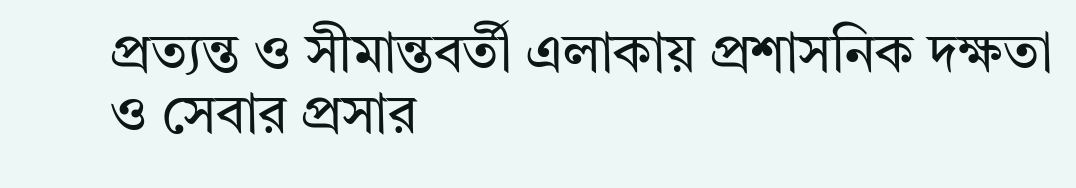প্রত্যন্ত ও সীমান্তবর্তী এলাকায় প্রশাসনিক দক্ষতা ও সেবার প্রসার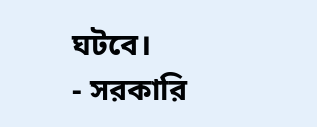ঘটবে।
- সরকারি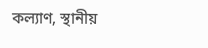কল্যাণ, স্থানীয়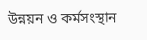উন্নয়ন ও কর্মসংস্থান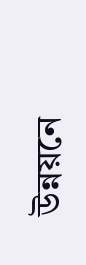উন্নয়নে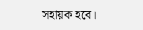সহায়ক হবে।